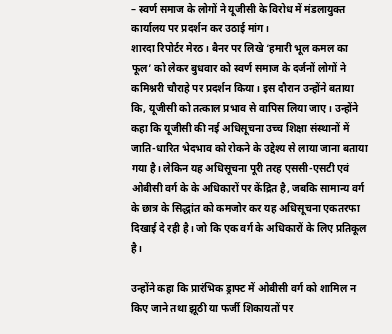– स्वर्ण समाज के लोगों ने यूजीसी के विरोध में मंडलायुक्त कार्यालय पर प्रदर्शन कर उठाई मांग।
शारदा रिपोर्टर मेरठ। बैनर पर लिखे ‘हमारी भूल कमल का फूल’ को लेकर बुधवार को स्वर्ण समाज के दर्जनों लोगों ने कमिश्नरी चौराहे पर प्रदर्शन किया। इस दौरान उन्होंने बताया कि, यूजीसी को तत्काल प्रभाव से वापिस लिया जाए। उन्होंने कहा कि यूजीसी की नई अधिसूचना उच्च शिक्षा संस्थानों में जाति-धारित भेदभाव को रोकने के उद्देश्य से लाया जाना बताया गया है। लेकिन यह अधिसूचना पूरी तरह एससी-एसटी एवं ओबीसी वर्ग के के अधिकारों पर केंद्रित है, जबकि सामान्य वर्ग के छात्र के सिद्धांत को कमजोर कर यह अधिसूचना एकतरफा दिखाई दे रही है। जो कि एक वर्ग के अधिकारों के लिए प्रतिकूल है।

उन्होंने कहा कि प्रारंभिक ड्राफ्ट में ओबीसी वर्ग को शामिल न किए जाने तथा झूठी या फर्जी शिकायतों पर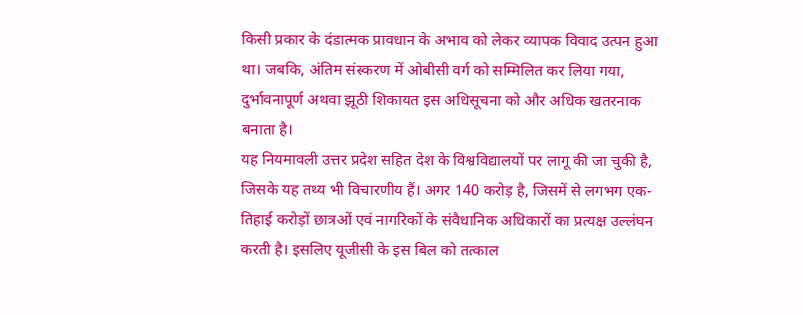किसी प्रकार के दंडात्मक प्रावधान के अभाव को लेकर व्यापक विवाद उत्पन हुआ था। जबकि, अंतिम संस्करण में ओबीसी वर्ग को सम्मिलित कर लिया गया, दुर्भावनापूर्ण अथवा झूठी शिकायत इस अधिसूचना को और अधिक खतरनाक बनाता है।
यह नियमावली उत्तर प्रदेश सहित देश के विश्वविद्यालयों पर लागू की जा चुकी है, जिसके यह तथ्य भी विचारणीय हैं। अगर 140 करोड़ है, जिसमें से लगभग एक-तिहाई करोड़ों छात्रओं एवं नागरिकों के संवैधानिक अधिकारों का प्रत्यक्ष उल्लंघन करती है। इसलिए यूजीसी के इस बिल को तत्काल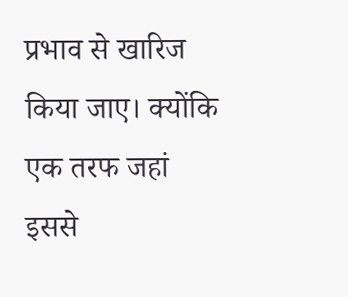प्रभाव से खारिज किया जाए। क्योंकि एक तरफ जहां इससे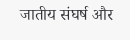जातीय संघर्ष और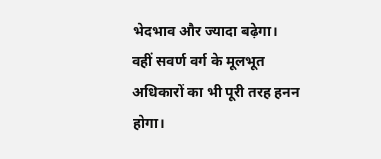भेदभाव और ज्यादा बढ़ेगा। वहीं सवर्ण वर्ग के मूलभूत अधिकारों का भी पूरी तरह हनन होगा।